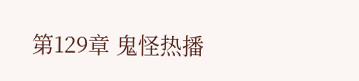第129章 鬼怪热播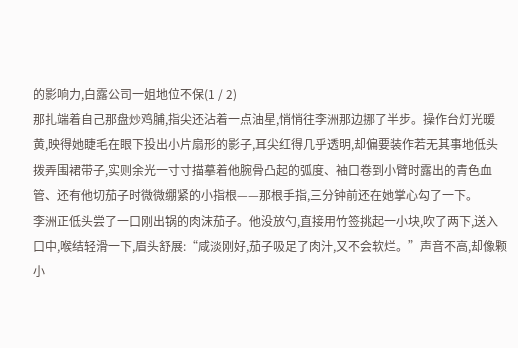的影响力,白露公司一姐地位不保(1 / 2)
那扎端着自己那盘炒鸡脯,指尖还沾着一点油星,悄悄往李洲那边挪了半步。操作台灯光暖黄,映得她睫毛在眼下投出小片扇形的影子,耳尖红得几乎透明,却偏要装作若无其事地低头拨弄围裙带子,实则余光一寸寸描摹着他腕骨凸起的弧度、袖口卷到小臂时露出的青色血管、还有他切茄子时微微绷紧的小指根——那根手指,三分钟前还在她掌心勾了一下。
李洲正低头尝了一口刚出锅的肉沫茄子。他没放勺,直接用竹签挑起一小块,吹了两下,送入口中,喉结轻滑一下,眉头舒展:“咸淡刚好,茄子吸足了肉汁,又不会软烂。”声音不高,却像颗小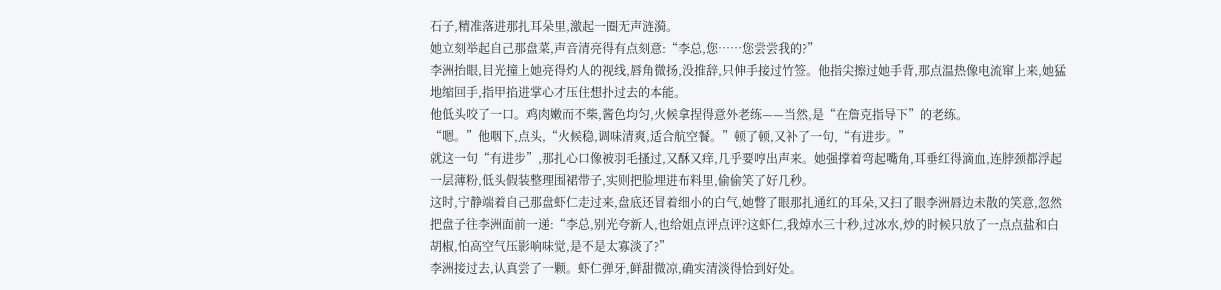石子,精准落进那扎耳朵里,激起一圈无声涟漪。
她立刻举起自己那盘菜,声音清亮得有点刻意:“李总,您……您尝尝我的?”
李洲抬眼,目光撞上她亮得灼人的视线,唇角微扬,没推辞,只伸手接过竹签。他指尖擦过她手背,那点温热像电流窜上来,她猛地缩回手,指甲掐进掌心才压住想扑过去的本能。
他低头咬了一口。鸡肉嫩而不柴,酱色均匀,火候拿捏得意外老练——当然,是“在詹克指导下”的老练。
“嗯。”他咽下,点头,“火候稳,调味清爽,适合航空餐。”顿了顿,又补了一句,“有进步。”
就这一句“有进步”,那扎心口像被羽毛搔过,又酥又痒,几乎要哼出声来。她强撑着弯起嘴角,耳垂红得滴血,连脖颈都浮起一层薄粉,低头假装整理围裙带子,实则把脸埋进布料里,偷偷笑了好几秒。
这时,宁静端着自己那盘虾仁走过来,盘底还冒着细小的白气,她瞥了眼那扎通红的耳朵,又扫了眼李洲唇边未散的笑意,忽然把盘子往李洲面前一递:“李总,别光夸新人,也给姐点评点评?这虾仁,我焯水三十秒,过冰水,炒的时候只放了一点点盐和白胡椒,怕高空气压影响味觉,是不是太寡淡了?”
李洲接过去,认真尝了一颗。虾仁弹牙,鲜甜微凉,确实清淡得恰到好处。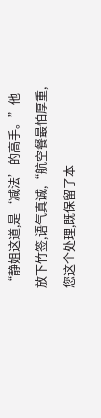“静姐这道,是‘减法’的高手。”他放下竹签,语气真诚,“航空餐最怕厚重,您这个处理,既保留了本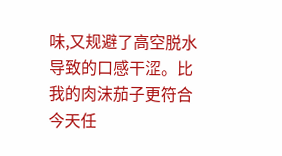味,又规避了高空脱水导致的口感干涩。比我的肉沫茄子更符合今天任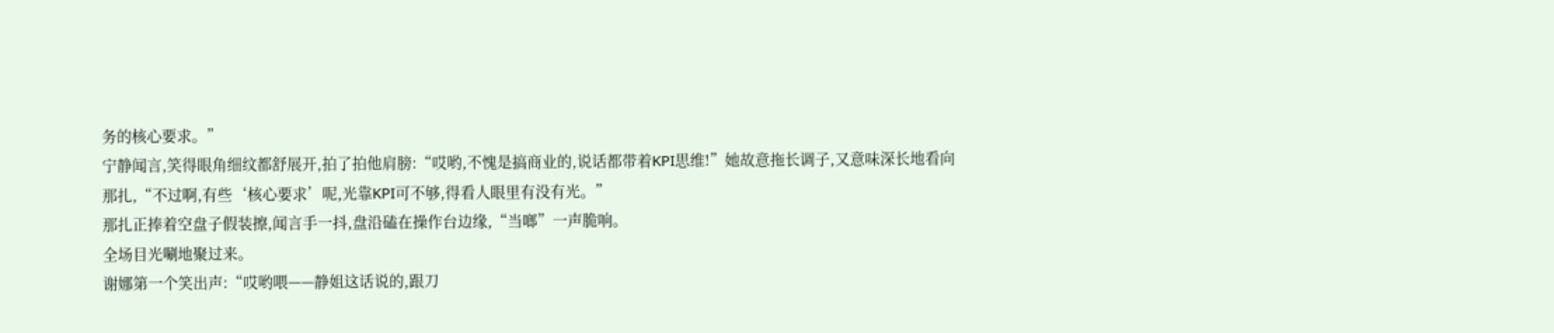务的核心要求。”
宁静闻言,笑得眼角细纹都舒展开,拍了拍他肩膀:“哎哟,不愧是搞商业的,说话都带着KPI思维!”她故意拖长调子,又意味深长地看向那扎,“不过啊,有些‘核心要求’呢,光靠KPI可不够,得看人眼里有没有光。”
那扎正捧着空盘子假装擦,闻言手一抖,盘沿磕在操作台边缘,“当啷”一声脆响。
全场目光唰地聚过来。
谢娜第一个笑出声:“哎哟喂——静姐这话说的,跟刀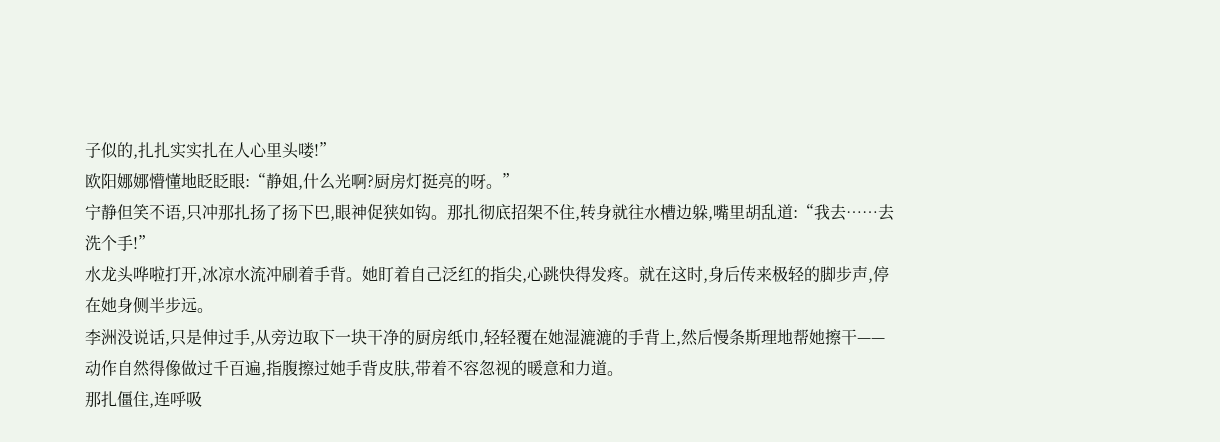子似的,扎扎实实扎在人心里头喽!”
欧阳娜娜懵懂地眨眨眼:“静姐,什么光啊?厨房灯挺亮的呀。”
宁静但笑不语,只冲那扎扬了扬下巴,眼神促狭如钩。那扎彻底招架不住,转身就往水槽边躲,嘴里胡乱道:“我去……去洗个手!”
水龙头哗啦打开,冰凉水流冲刷着手背。她盯着自己泛红的指尖,心跳快得发疼。就在这时,身后传来极轻的脚步声,停在她身侧半步远。
李洲没说话,只是伸过手,从旁边取下一块干净的厨房纸巾,轻轻覆在她湿漉漉的手背上,然后慢条斯理地帮她擦干——动作自然得像做过千百遍,指腹擦过她手背皮肤,带着不容忽视的暖意和力道。
那扎僵住,连呼吸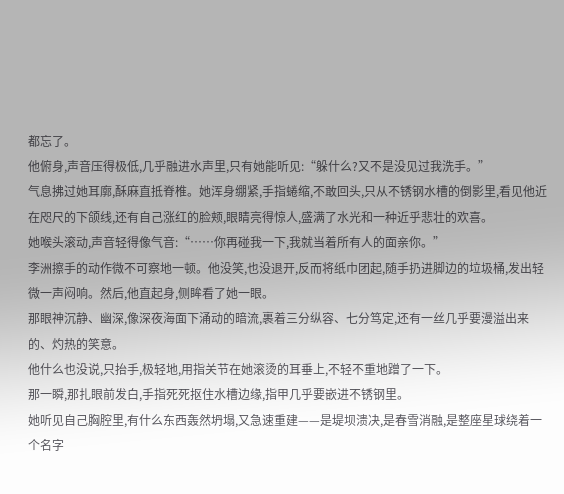都忘了。
他俯身,声音压得极低,几乎融进水声里,只有她能听见:“躲什么?又不是没见过我洗手。”
气息拂过她耳廓,酥麻直抵脊椎。她浑身绷紧,手指蜷缩,不敢回头,只从不锈钢水槽的倒影里,看见他近在咫尺的下颌线,还有自己涨红的脸颊,眼睛亮得惊人,盛满了水光和一种近乎悲壮的欢喜。
她喉头滚动,声音轻得像气音:“……你再碰我一下,我就当着所有人的面亲你。”
李洲擦手的动作微不可察地一顿。他没笑,也没退开,反而将纸巾团起,随手扔进脚边的垃圾桶,发出轻微一声闷响。然后,他直起身,侧眸看了她一眼。
那眼神沉静、幽深,像深夜海面下涌动的暗流,裹着三分纵容、七分笃定,还有一丝几乎要漫溢出来的、灼热的笑意。
他什么也没说,只抬手,极轻地,用指关节在她滚烫的耳垂上,不轻不重地蹭了一下。
那一瞬,那扎眼前发白,手指死死抠住水槽边缘,指甲几乎要嵌进不锈钢里。
她听见自己胸腔里,有什么东西轰然坍塌,又急速重建——是堤坝溃决,是春雪消融,是整座星球绕着一个名字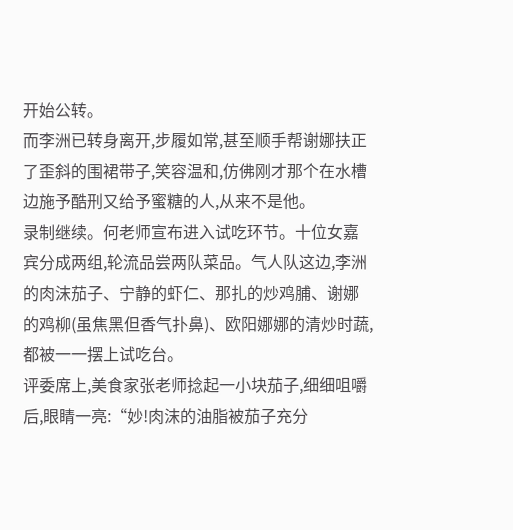开始公转。
而李洲已转身离开,步履如常,甚至顺手帮谢娜扶正了歪斜的围裙带子,笑容温和,仿佛刚才那个在水槽边施予酷刑又给予蜜糖的人,从来不是他。
录制继续。何老师宣布进入试吃环节。十位女嘉宾分成两组,轮流品尝两队菜品。气人队这边,李洲的肉沫茄子、宁静的虾仁、那扎的炒鸡脯、谢娜的鸡柳(虽焦黑但香气扑鼻)、欧阳娜娜的清炒时蔬,都被一一摆上试吃台。
评委席上,美食家张老师捻起一小块茄子,细细咀嚼后,眼睛一亮:“妙!肉沫的油脂被茄子充分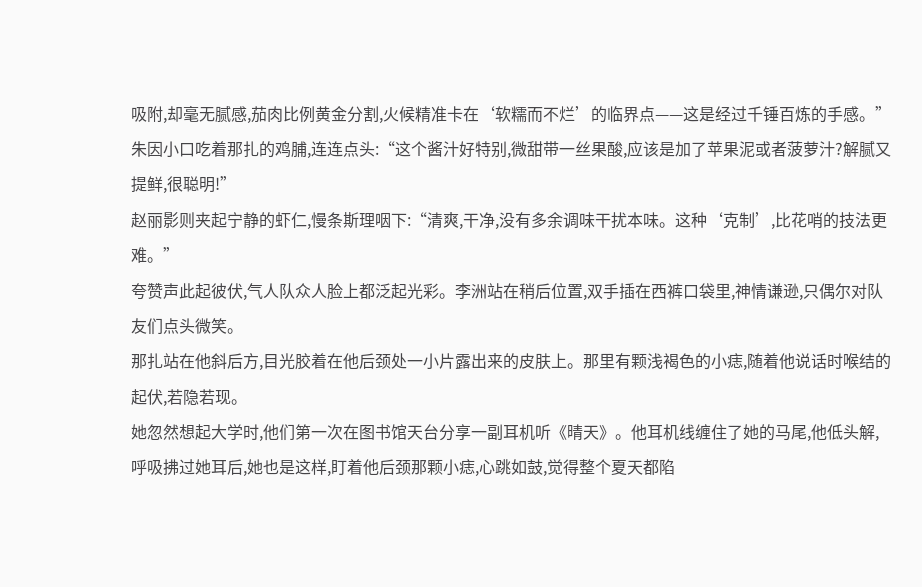吸附,却毫无腻感,茄肉比例黄金分割,火候精准卡在‘软糯而不烂’的临界点——这是经过千锤百炼的手感。”
朱因小口吃着那扎的鸡脯,连连点头:“这个酱汁好特别,微甜带一丝果酸,应该是加了苹果泥或者菠萝汁?解腻又提鲜,很聪明!”
赵丽影则夹起宁静的虾仁,慢条斯理咽下:“清爽,干净,没有多余调味干扰本味。这种‘克制’,比花哨的技法更难。”
夸赞声此起彼伏,气人队众人脸上都泛起光彩。李洲站在稍后位置,双手插在西裤口袋里,神情谦逊,只偶尔对队友们点头微笑。
那扎站在他斜后方,目光胶着在他后颈处一小片露出来的皮肤上。那里有颗浅褐色的小痣,随着他说话时喉结的起伏,若隐若现。
她忽然想起大学时,他们第一次在图书馆天台分享一副耳机听《晴天》。他耳机线缠住了她的马尾,他低头解,呼吸拂过她耳后,她也是这样,盯着他后颈那颗小痣,心跳如鼓,觉得整个夏天都陷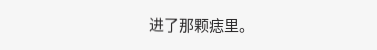进了那颗痣里。